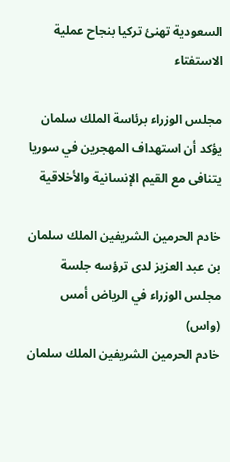السعودية تهنئ تركيا بنجاح عملية الاستفتاء

مجلس الوزراء برئاسة الملك سلمان يؤكد أن استهداف المهجرين في سوريا يتنافى مع القيم الإنسانية والأخلاقية

خادم الحرمين الشريفين الملك سلمان بن عبد العزيز لدى ترؤسه جلسة مجلس الوزراء في الرياض أمس (واس)
خادم الحرمين الشريفين الملك سلمان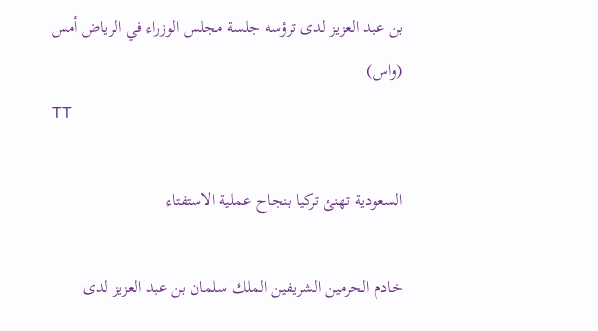بن عبد العزيز لدى ترؤسه جلسة مجلس الوزراء في الرياض أمس (واس)
TT

السعودية تهنئ تركيا بنجاح عملية الاستفتاء

خادم الحرمين الشريفين الملك سلمان بن عبد العزيز لدى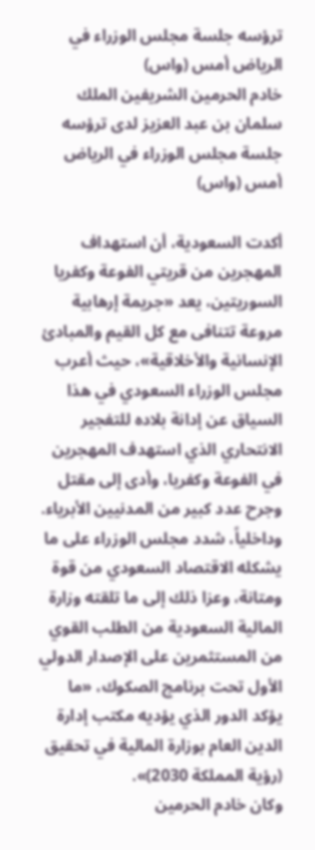ترؤسه جلسة مجلس الوزراء في الرياض أمس (واس)
خادم الحرمين الشريفين الملك سلمان بن عبد العزيز لدى ترؤسه جلسة مجلس الوزراء في الرياض أمس (واس)

أكدت السعودية، أن استهداف المهجرين من قريتي الفوعة وكفريا السوريتين، يعد «جريمة إرهابية مروعة تتنافى مع كل القيم والمبادئ الإنسانية والأخلاقية»، حيث أعرب مجلس الوزراء السعودي في هذا السياق عن إدانة بلاده للتفجير الانتحاري الذي استهدف المهجرين في الفوعة وكفريا، وأدى إلى مقتل وجرح عدد كبير من المدنيين الأبرياء.
وداخلياً، شدد مجلس الوزراء على ما يشكله الاقتصاد السعودي من قوة ومتانة، وعزا ذلك إلى ما تلقته وزارة المالية السعودية من الطلب القوي من المستثمرين على الإصدار الدولي الأول تحت برنامج الصكوك، «ما يؤكد الدور الذي يؤديه مكتب إدارة الدين العام بوزارة المالية في تحقيق (رؤية المملكة 2030)».
وكان خادم الحرمين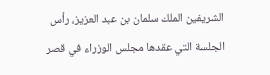الشريفين الملك سلمان بن عبد العزيز، رأس الجلسة التي عقدها مجلس الوزراء في قصر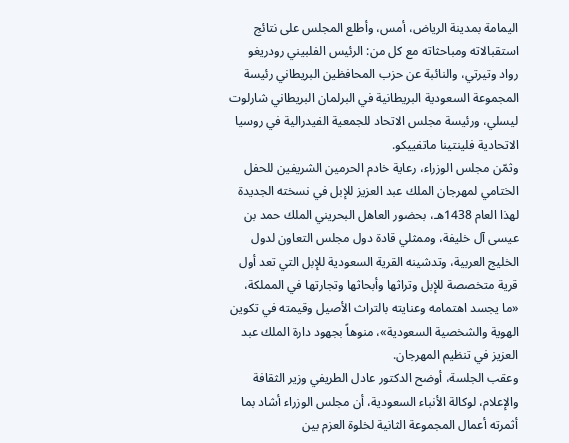اليمامة بمدينة الرياض، أمس، وأطلع المجلس على نتائج استقبالاته ومباحثاته مع كل من: الرئيس الفلبيني رودريغو رواد وتيرتي، والنائبة عن حزب المحافظين البريطاني رئيسة المجموعة السعودية البريطانية في البرلمان البريطاني شارلوت ليسلي، ورئيسة مجلس الاتحاد للجمعية الفيدرالية في روسيا الاتحادية فلينتينا ماتفييكو.
وثمّن مجلس الوزراء، رعاية خادم الحرمين الشريفين للحفل الختامي لمهرجان الملك عبد العزيز للإبل في نسخته الجديدة لهذا العام 1438هـ، بحضور العاهل البحريني الملك حمد بن عيسى آل خليفة، وممثلي قادة دول مجلس التعاون لدول الخليج العربية، وتدشينه القرية السعودية للإبل التي تعد أول قرية متخصصة للإبل وتراثها وأبحاثها وتجارتها في المملكة، «ما يجسد اهتمامه وعنايته بالتراث الأصيل وقيمته في تكوين الهوية والشخصية السعودية»، منوهاً بجهود دارة الملك عبد العزيز في تنظيم المهرجان.
وعقب الجلسة، أوضح الدكتور عادل الطريفي وزير الثقافة والإعلام، لوكالة الأنباء السعودية، أن مجلس الوزراء أشاد بما أثمرته أعمال المجموعة الثانية لخلوة العزم بين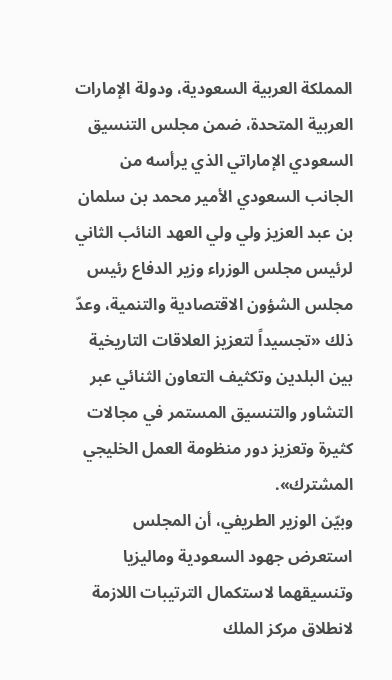المملكة العربية السعودية، ودولة الإمارات العربية المتحدة، ضمن مجلس التنسيق السعودي الإماراتي الذي يرأسه من الجانب السعودي الأمير محمد بن سلمان بن عبد العزيز ولي ولي العهد النائب الثاني لرئيس مجلس الوزراء وزير الدفاع رئيس مجلس الشؤون الاقتصادية والتنمية، وعدّ ذلك «تجسيداً لتعزيز العلاقات التاريخية بين البلدين وتكثيف التعاون الثنائي عبر التشاور والتنسيق المستمر في مجالات كثيرة وتعزيز دور منظومة العمل الخليجي المشترك».
وبيّن الوزير الطريفي، أن المجلس استعرض جهود السعودية وماليزيا وتنسيقهما لاستكمال الترتيبات اللازمة لانطلاق مركز الملك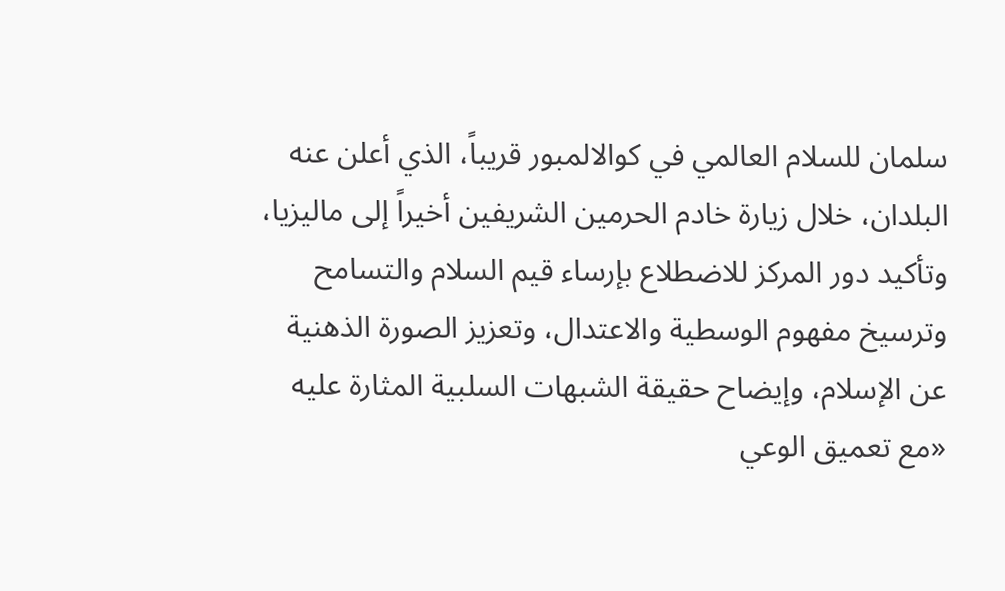سلمان للسلام العالمي في كوالالمبور قريباً، الذي أعلن عنه البلدان، خلال زيارة خادم الحرمين الشريفين أخيراً إلى ماليزيا، وتأكيد دور المركز للاضطلاع بإرساء قيم السلام والتسامح وترسيخ مفهوم الوسطية والاعتدال، وتعزيز الصورة الذهنية عن الإسلام، وإيضاح حقيقة الشبهات السلبية المثارة عليه «مع تعميق الوعي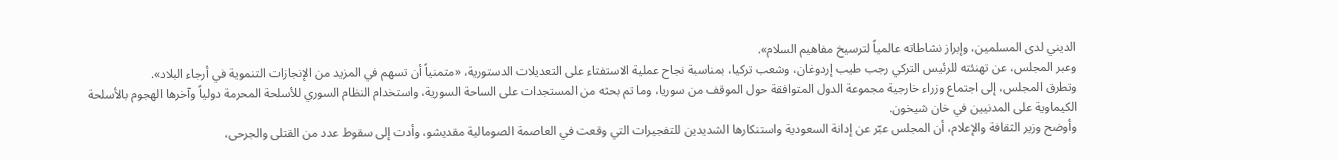الديني لدى المسلمين، وإبراز نشاطاته عالمياً لترسيخ مفاهيم السلام».
وعبر المجلس، عن تهنئته للرئيس التركي رجب طيب إردوغان، وشعب تركيا، بمناسبة نجاح عملية الاستفتاء على التعديلات الدستورية، «متمنياً أن تسهم في المزيد من الإنجازات التنموية في أرجاء البلاد».
وتطرق المجلس، إلى اجتماع وزراء خارجية مجموعة الدول المتوافقة حول الموقف من سوريا، وما تم بحثه من المستجدات على الساحة السورية، واستخدام النظام السوري للأسلحة المحرمة دولياً وآخرها الهجوم بالأسلحة الكيماوية على المدنيين في خان شيخون.
وأوضح وزير الثقافة والإعلام، أن المجلس عبّر عن إدانة السعودية واستنكارها الشديدين للتفجيرات التي وقعت في العاصمة الصومالية مقديشو، وأدت إلى سقوط عدد من القتلى والجرحى،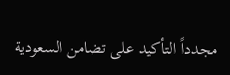مجدداً التأكيد على تضامن السعودية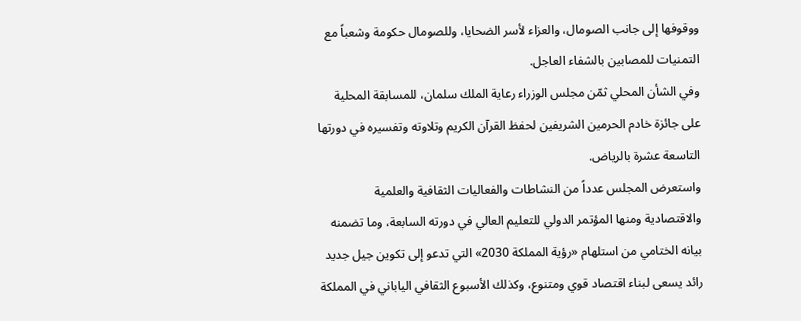ووقوفها إلى جانب الصومال، والعزاء لأسر الضحايا، وللصومال حكومة وشعباً مع التمنيات للمصابين بالشفاء العاجل.
وفي الشأن المحلي ثمّن مجلس الوزراء رعاية الملك سلمان، للمسابقة المحلية على جائزة خادم الحرمين الشريفين لحفظ القرآن الكريم وتلاوته وتفسيره في دورتها التاسعة عشرة بالرياض.
واستعرض المجلس عدداً من النشاطات والفعاليات الثقافية والعلمية والاقتصادية ومنها المؤتمر الدولي للتعليم العالي في دورته السابعة، وما تضمنه بيانه الختامي من استلهام «رؤية المملكة 2030» التي تدعو إلى تكوين جيل جديد رائد يسعى لبناء اقتصاد قوي ومتنوع، وكذلك الأسبوع الثقافي الياباني في المملكة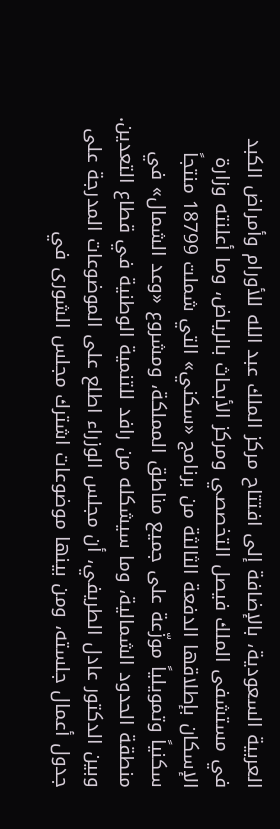العربية السعودية، بالإضافة إلى افتتاح مركز الملك عبد الله للأورام وأمراض الكبد في مستشفى الملك فيصل التخصصي ومركز الأبحاث بالرياض، وما أعلنته وزارة الإسكان بإطلاقها الدفعة الثالثة من برنامج «سكني» التي شملت 18799 منتجاً سكنياً وتمويلياً موزّعة على جميع مناطق المملكة، ومشروع «وعد الشمال» في منطقة الحدود الشمالية، وما سيشكله من رافد للتنمية الوطنية في قطاع التعدين.
وبين الدكتور عادل الطريفي، أن مجلس الوزراء اطلع على الموضوعات المدرجة على جدول أعمال جلسته، ومن بينها موضوعات اشترك مجلس الشورى في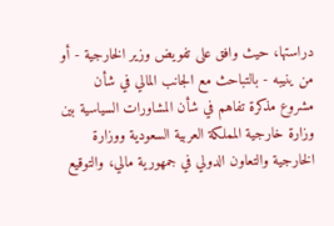دراستها، حيث وافق على تفويض وزير الخارجية - أو من ينيبه - بالتباحث مع الجانب المالي في شأن مشروع مذكرة تفاهم في شأن المشاورات السياسية بين وزارة خارجية المملكة العربية السعودية ووزارة الخارجية والتعاون الدولي في جمهورية مالي، والتوقيع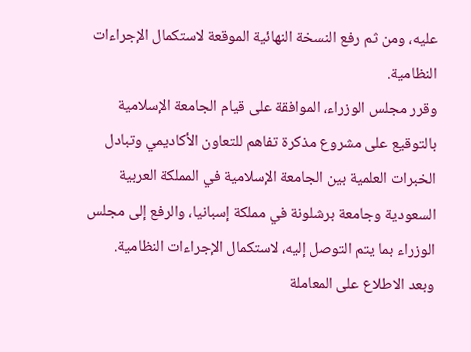عليه، ومن ثم رفع النسخة النهائية الموقعة لاستكمال الإجراءات النظامية.
وقرر مجلس الوزراء، الموافقة على قيام الجامعة الإسلامية بالتوقيع على مشروع مذكرة تفاهم للتعاون الأكاديمي وتبادل الخبرات العلمية بين الجامعة الإسلامية في المملكة العربية السعودية وجامعة برشلونة في مملكة إسبانيا، والرفع إلى مجلس الوزراء بما يتم التوصل إليه، لاستكمال الإجراءات النظامية.
وبعد الاطلاع على المعاملة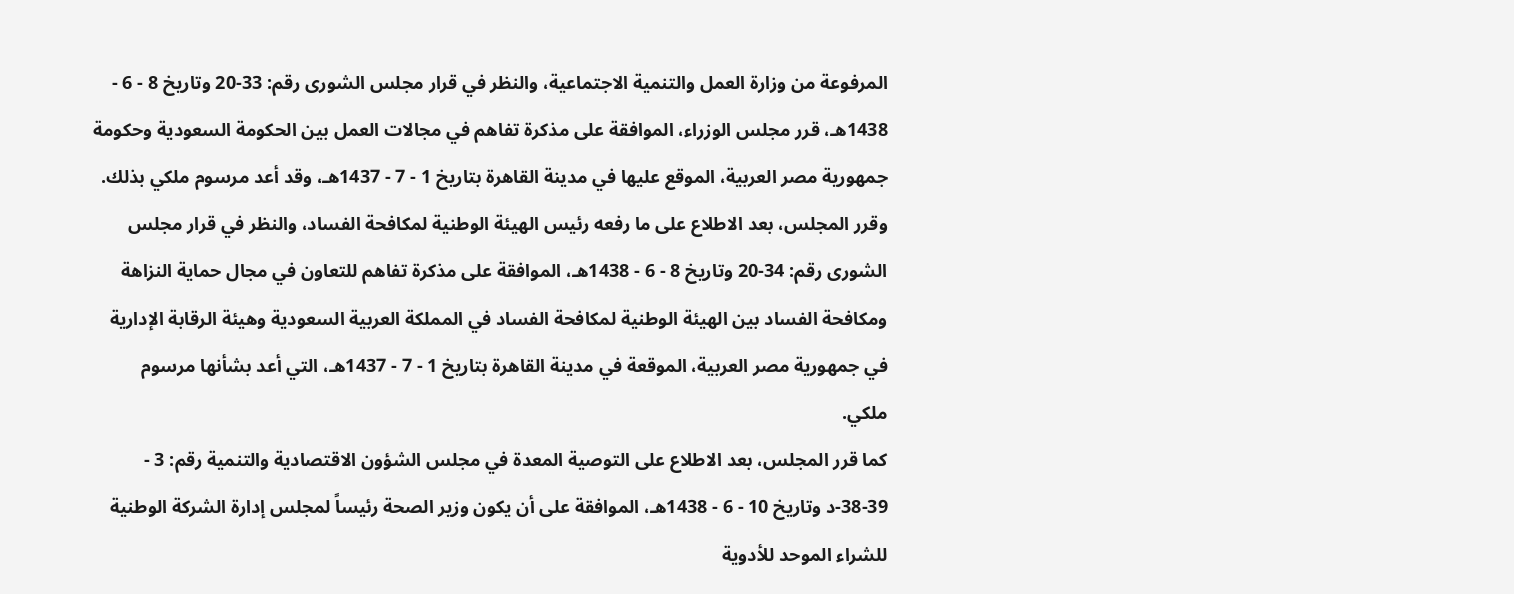المرفوعة من وزارة العمل والتنمية الاجتماعية، والنظر في قرار مجلس الشورى رقم: 33-20 وتاريخ 8 - 6 - 1438هـ، قرر مجلس الوزراء، الموافقة على مذكرة تفاهم في مجالات العمل بين الحكومة السعودية وحكومة جمهورية مصر العربية، الموقع عليها في مدينة القاهرة بتاريخ 1 - 7 - 1437هـ، وقد أعد مرسوم ملكي بذلك.
وقرر المجلس، بعد الاطلاع على ما رفعه رئيس الهيئة الوطنية لمكافحة الفساد، والنظر في قرار مجلس الشورى رقم: 34-20 وتاريخ 8 - 6 - 1438هـ، الموافقة على مذكرة تفاهم للتعاون في مجال حماية النزاهة ومكافحة الفساد بين الهيئة الوطنية لمكافحة الفساد في المملكة العربية السعودية وهيئة الرقابة الإدارية في جمهورية مصر العربية، الموقعة في مدينة القاهرة بتاريخ 1 - 7 - 1437هـ، التي أعد بشأنها مرسوم ملكي.
كما قرر المجلس، بعد الاطلاع على التوصية المعدة في مجلس الشؤون الاقتصادية والتنمية رقم: 3 - 39-38-د وتاريخ 10 - 6 - 1438هـ، الموافقة على أن يكون وزير الصحة رئيساً لمجلس إدارة الشركة الوطنية للشراء الموحد للأدوية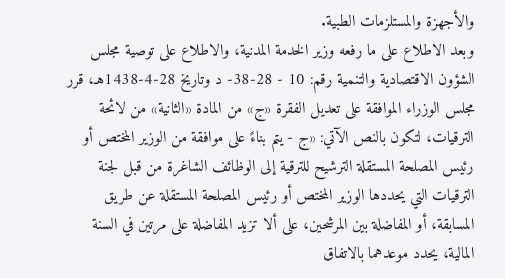والأجهزة والمستلزمات الطبية.
وبعد الاطلاع على ما رفعه وزير الخدمة المدنية، والاطلاع على توصية مجلس الشؤون الاقتصادية والتنمية رقم: 10 - 28-38- د وتاريخ 28-4-1438هـ، قرر مجلس الوزراء الموافقة على تعديل الفقرة «ج» من المادة «الثانية» من لائحة الترقيات، لتكون بالنص الآتي: «ج - يتم بناءً على موافقة من الوزير المختص أو رئيس المصلحة المستقلة الترشيح للترقية إلى الوظائف الشاغرة من قبل لجنة الترقيات التي يحددها الوزير المختص أو رئيس المصلحة المستقلة عن طريق المسابقة، أو المفاضلة بين المرشحين، على ألا تزيد المفاضلة على مرتين في السنة المالية، يحدد موعدهما بالاتفاق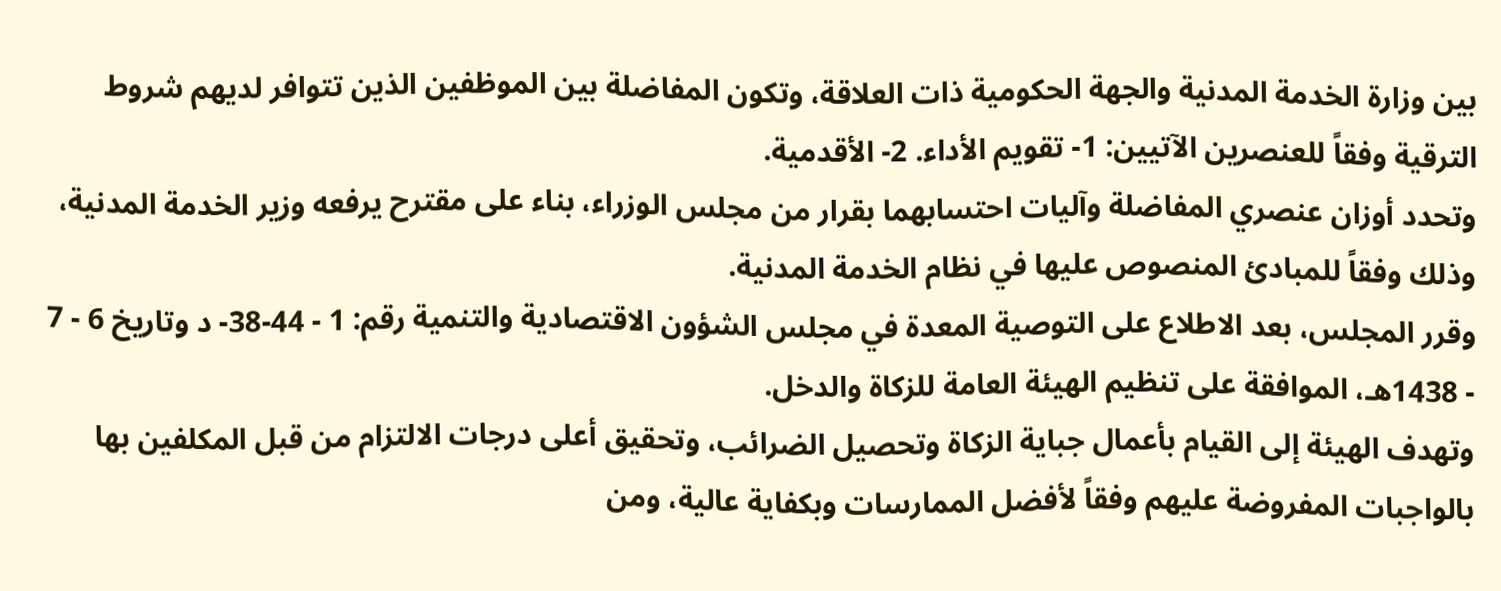بين وزارة الخدمة المدنية والجهة الحكومية ذات العلاقة، وتكون المفاضلة بين الموظفين الذين تتوافر لديهم شروط الترقية وفقاً للعنصرين الآتيين: 1- تقويم الأداء. 2- الأقدمية.
وتحدد أوزان عنصري المفاضلة وآليات احتسابهما بقرار من مجلس الوزراء، بناء على مقترح يرفعه وزير الخدمة المدنية، وذلك وفقاً للمبادئ المنصوص عليها في نظام الخدمة المدنية.
وقرر المجلس، بعد الاطلاع على التوصية المعدة في مجلس الشؤون الاقتصادية والتنمية رقم: 1 - 44-38- د وتاريخ 6 - 7 - 1438هـ، الموافقة على تنظيم الهيئة العامة للزكاة والدخل.
وتهدف الهيئة إلى القيام بأعمال جباية الزكاة وتحصيل الضرائب، وتحقيق أعلى درجات الالتزام من قبل المكلفين بها بالواجبات المفروضة عليهم وفقاً لأفضل الممارسات وبكفاية عالية، ومن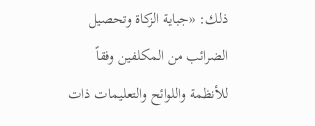ذلك: «جباية الزكاة وتحصيل الضرائب من المكلفين وفقاً للأنظمة واللوائح والتعليمات ذات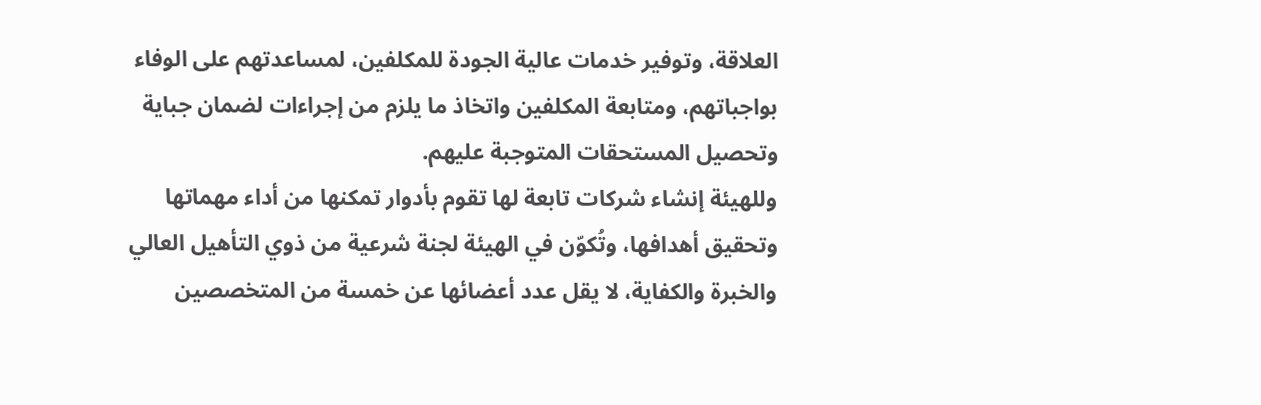العلاقة، وتوفير خدمات عالية الجودة للمكلفين، لمساعدتهم على الوفاء بواجباتهم، ومتابعة المكلفين واتخاذ ما يلزم من إجراءات لضمان جباية وتحصيل المستحقات المتوجبة عليهم.
وللهيئة إنشاء شركات تابعة لها تقوم بأدوار تمكنها من أداء مهماتها وتحقيق أهدافها، وتُكوّن في الهيئة لجنة شرعية من ذوي التأهيل العالي والخبرة والكفاية، لا يقل عدد أعضائها عن خمسة من المتخصصين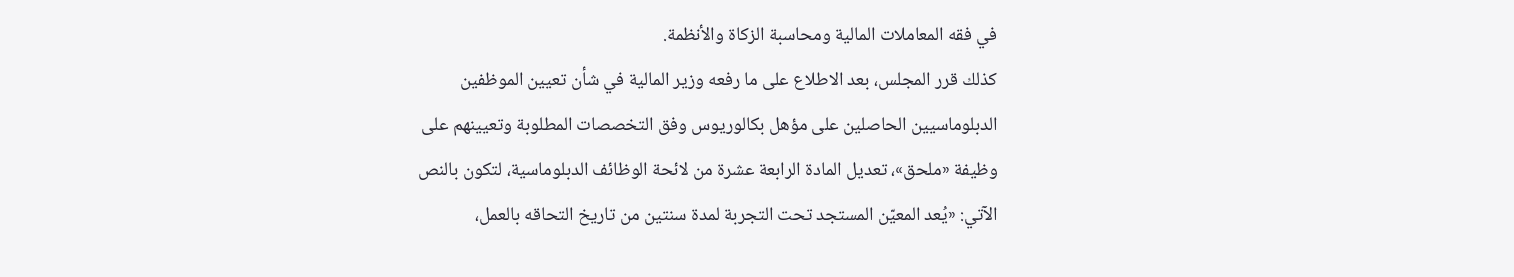في فقه المعاملات المالية ومحاسبة الزكاة والأنظمة.
كذلك قرر المجلس، بعد الاطلاع على ما رفعه وزير المالية في شأن تعيين الموظفين الدبلوماسيين الحاصلين على مؤهل بكالوريوس وفق التخصصات المطلوبة وتعيينهم على وظيفة «ملحق»، تعديل المادة الرابعة عشرة من لائحة الوظائف الدبلوماسية، لتكون بالنص الآتي: «يُعد المعيّن المستجد تحت التجربة لمدة سنتين من تاريخ التحاقه بالعمل،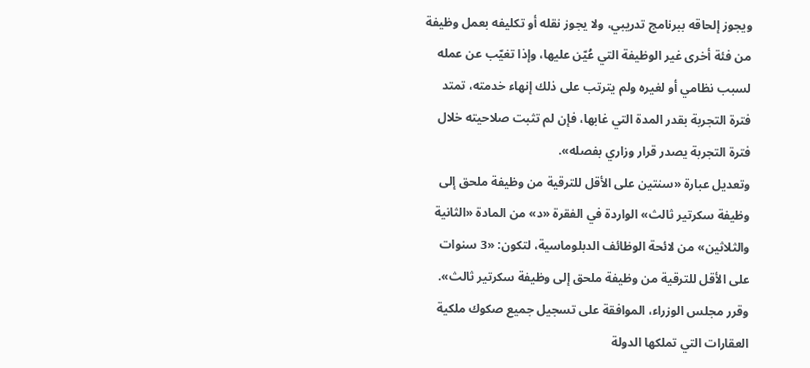ويجوز إلحاقه ببرنامج تدريبي، ولا يجوز نقله أو تكليفه بعمل وظيفة من فئة أخرى غير الوظيفة التي عُيّن عليها، وإذا تغيّب عن عمله لسبب نظامي أو لغيره ولم يترتب على ذلك إنهاء خدمته، تمتد فترة التجربة بقدر المدة التي غابها، فإن لم تثبت صلاحيته خلال فترة التجربة يصدر قرار وزاري بفصله».
وتعديل عبارة «سنتين على الأقل للترقية من وظيفة ملحق إلى وظيفة سكرتير ثالث» الواردة في الفقرة «د» من المادة «الثانية والثلاثين» من لائحة الوظائف الدبلوماسية، لتكون: «3 سنوات على الأقل للترقية من وظيفة ملحق إلى وظيفة سكرتير ثالث».
وقرر مجلس الوزراء، الموافقة على تسجيل جميع صكوك ملكية العقارات التي تملكها الدولة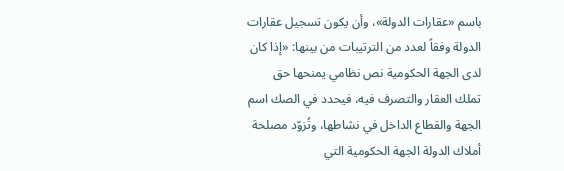باسم «عقارات الدولة»، وأن يكون تسجيل عقارات الدولة وفقاً لعدد من الترتيبات من بينها: «إذا كان لدى الجهة الحكومية نص نظامي يمنحها حق تملك العقار والتصرف فيه، فيحدد في الصك اسم الجهة والقطاع الداخل في نشاطها، وتُزوّد مصلحة أملاك الدولة الجهة الحكومية التي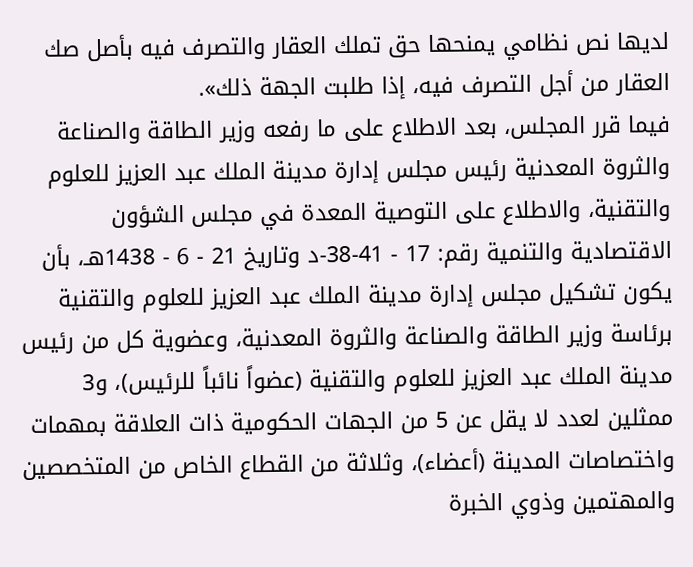لديها نص نظامي يمنحها حق تملك العقار والتصرف فيه بأصل صك العقار من أجل التصرف فيه، إذا طلبت الجهة ذلك».
فيما قرر المجلس، بعد الاطلاع على ما رفعه وزير الطاقة والصناعة والثروة المعدنية رئيس مجلس إدارة مدينة الملك عبد العزيز للعلوم والتقنية، والاطلاع على التوصية المعدة في مجلس الشؤون الاقتصادية والتنمية رقم: 17 - 41-38-د وتاريخ 21 - 6 - 1438هـ، بأن يكون تشكيل مجلس إدارة مدينة الملك عبد العزيز للعلوم والتقنية برئاسة وزير الطاقة والصناعة والثروة المعدنية، وعضوية كل من رئيس مدينة الملك عبد العزيز للعلوم والتقنية (عضواً نائباً للرئيس)، و3 ممثلين لعدد لا يقل عن 5 من الجهات الحكومية ذات العلاقة بمهمات واختصاصات المدينة (أعضاء)، وثلاثة من القطاع الخاص من المتخصصين والمهتمين وذوي الخبرة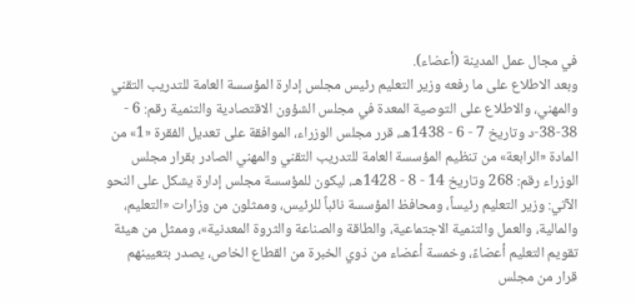في مجال عمل المدينة (أعضاء).
وبعد الاطلاع على ما رفعه وزير التعليم رئيس مجلس إدارة المؤسسة العامة للتدريب التقني والمهني، والاطلاع على التوصية المعدة في مجلس الشؤون الاقتصادية والتنمية رقم: 6 - 38-38-د وتاريخ 7 - 6 - 1438هـ، قرر مجلس الوزراء، الموافقة على تعديل الفقرة «1» من المادة «الرابعة» من تنظيم المؤسسة العامة للتدريب التقني والمهني الصادر بقرار مجلس الوزراء رقم: 268 وتاريخ 14 - 8 - 1428هـ، ليكون للمؤسسة مجلس إدارة يشكل على النحو الآتي: وزير التعليم رئيساً، ومحافظ المؤسسة نائباً للرئيس، وممثلون من وزارات «التعليم، والمالية، والعمل والتنمية الاجتماعية، والطاقة والصناعة والثروة المعدنية»، وممثل من هيئة تقويم التعليم أعضاءً، وخمسة أعضاء من ذوي الخبرة من القطاع الخاص، يصدر بتعيينهم قرار من مجلس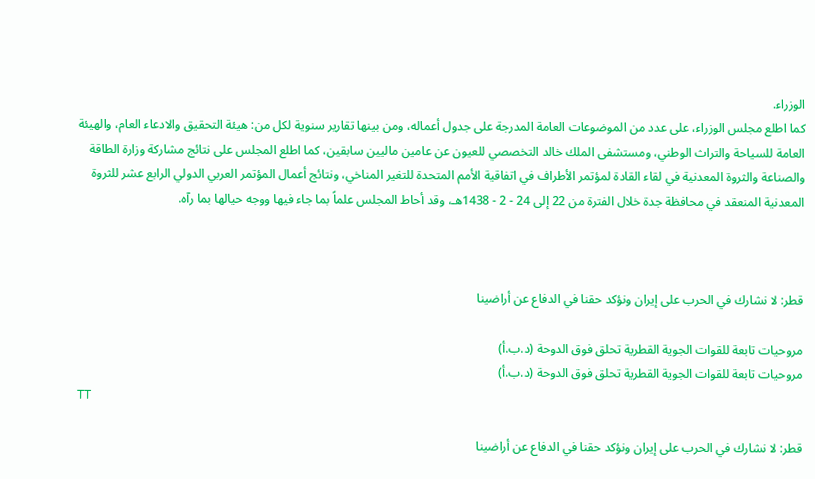الوزراء.
كما اطلع مجلس الوزراء، على عدد من الموضوعات العامة المدرجة على جدول أعماله، ومن بينها تقارير سنوية لكل من: هيئة التحقيق والادعاء العام، والهيئة العامة للسياحة والتراث الوطني، ومستشفى الملك خالد التخصصي للعيون عن عامين ماليين سابقين، كما اطلع المجلس على نتائج مشاركة وزارة الطاقة والصناعة والثروة المعدنية في لقاء القادة لمؤتمر الأطراف في اتفاقية الأمم المتحدة للتغير المناخي، ونتائج أعمال المؤتمر العربي الدولي الرابع عشر للثروة المعدنية المنعقد في محافظة جدة خلال الفترة من 22 إلى 24 - 2 - 1438هـ، وقد أحاط المجلس علماً بما جاء فيها ووجه حيالها بما رآه.



قطر: لا نشارك في الحرب على إيران ونؤكد حقنا في الدفاع عن أراضينا

مروحيات تابعة للقوات الجوية القطرية تحلق فوق الدوحة (د.ب.أ)
مروحيات تابعة للقوات الجوية القطرية تحلق فوق الدوحة (د.ب.أ)
TT

قطر: لا نشارك في الحرب على إيران ونؤكد حقنا في الدفاع عن أراضينا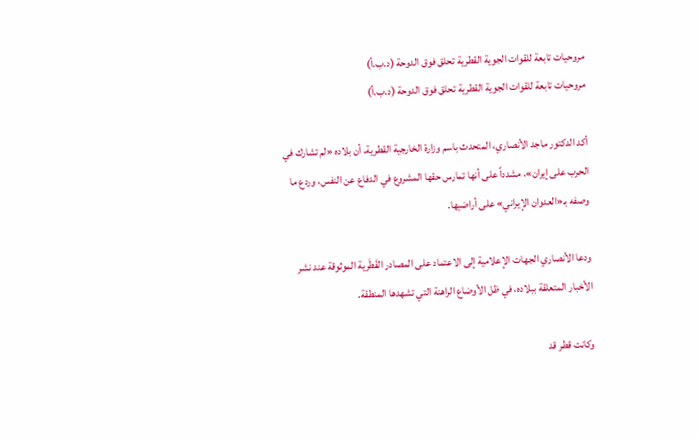مروحيات تابعة للقوات الجوية القطرية تحلق فوق الدوحة (د.ب.أ)
مروحيات تابعة للقوات الجوية القطرية تحلق فوق الدوحة (د.ب.أ)

أكد الدكتور ماجد الأنصاري، المتحدث باسم وزارة الخارجية القطرية، أن بلاده «لم تشارك في الحرب على إيران»، مشدداً على أنها تمارس حقها المشروع في الدفاع عن النفس، وردع ما وصفه بـ«العدوان الإيراني» على أراضيها.

ودعا الأنصاري الجهات الإعلامية إلى الاعتماد على المصادر القَطَرية الموثوقة عند نشر الأخبار المتعلقة ببلاده، في ظل الأوضاع الراهنة التي تشهدها المنطقة.

وكانت قطر قد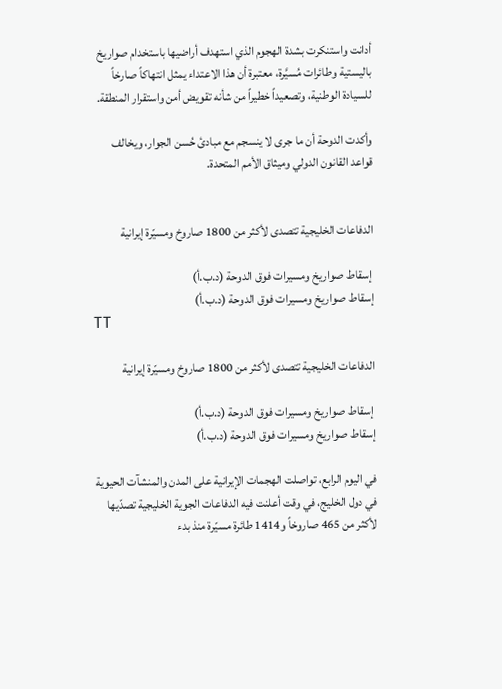أدانت واستنكرت بشدة الهجوم الذي استهدف أراضيها باستخدام صواريخ باليستية وطائرات مُسيَّرة، معتبرة أن هذا الاعتداء يمثل انتهاكاً صارخاً للسيادة الوطنية، وتصعيداً خطيراً من شأنه تقويض أمن واستقرار المنطقة.

وأكدت الدوحة أن ما جرى لا ينسجم مع مبادئ حُسن الجوار، ويخالف قواعد القانون الدولي وميثاق الأمم المتحدة.


الدفاعات الخليجية تتصدى لأكثر من 1800 صاروخ ومسيّرة إيرانية

 إسقاط صواريخ ومسيرات فوق الدوحة (د.ب.أ)
إسقاط صواريخ ومسيرات فوق الدوحة (د.ب.أ)
TT

الدفاعات الخليجية تتصدى لأكثر من 1800 صاروخ ومسيّرة إيرانية

 إسقاط صواريخ ومسيرات فوق الدوحة (د.ب.أ)
إسقاط صواريخ ومسيرات فوق الدوحة (د.ب.أ)

في اليوم الرابع، تواصلت الهجمات الإيرانية على المدن والمنشآت الحيوية في دول الخليج، في وقت أعلنت فيه الدفاعات الجوية الخليجية تصدّيها لأكثر من 465 صاروخاً و1414 طائرة مسيّرة منذ بدء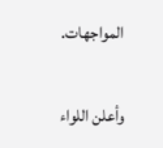المواجهات.

وأعلن اللواء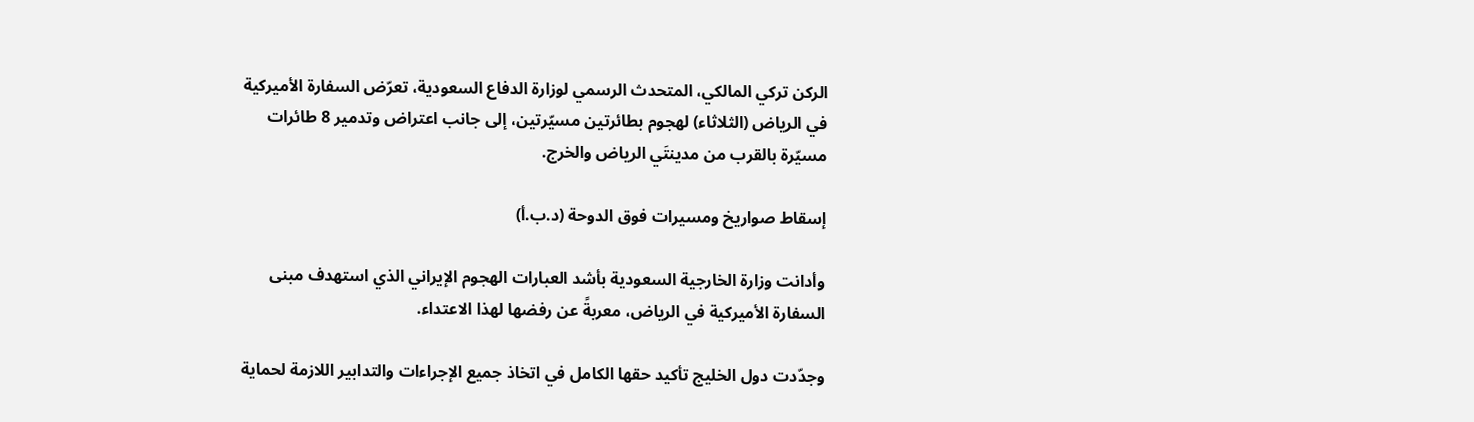الركن تركي المالكي، المتحدث الرسمي لوزارة الدفاع السعودية، تعرّض السفارة الأميركية في الرياض (الثلاثاء) لهجوم بطائرتين مسيّرتين، إلى جانب اعتراض وتدمير 8 طائرات مسيّرة بالقرب من مدينتَي الرياض والخرج.

إسقاط صواريخ ومسيرات فوق الدوحة (د.ب.أ)

وأدانت وزارة الخارجية السعودية بأشد العبارات الهجوم الإيراني الذي استهدف مبنى السفارة الأميركية في الرياض، معربةً عن رفضها لهذا الاعتداء.

وجدّدت دول الخليج تأكيد حقها الكامل في اتخاذ جميع الإجراءات والتدابير اللازمة لحماية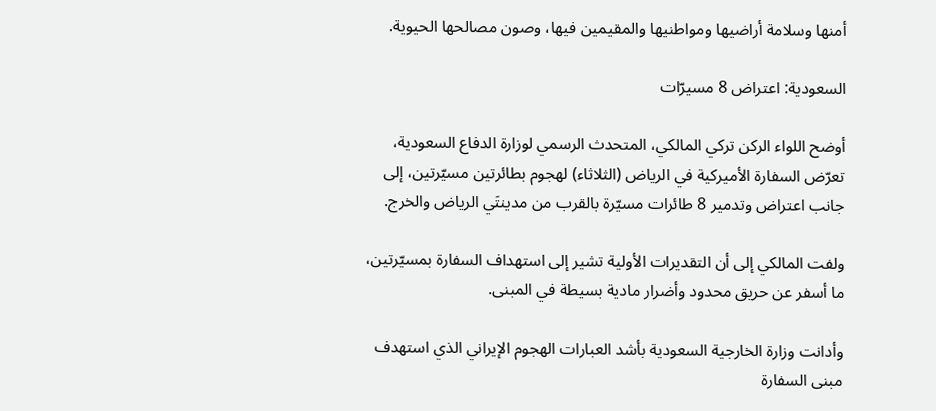أمنها وسلامة أراضيها ومواطنيها والمقيمين فيها، وصون مصالحها الحيوية.

السعودية: اعتراض 8 مسيرّات

أوضح اللواء الركن تركي المالكي، المتحدث الرسمي لوزارة الدفاع السعودية، تعرّض السفارة الأميركية في الرياض (الثلاثاء) لهجوم بطائرتين مسيّرتين، إلى جانب اعتراض وتدمير 8 طائرات مسيّرة بالقرب من مدينتَي الرياض والخرج.

ولفت المالكي إلى أن التقديرات الأولية تشير إلى استهداف السفارة بمسيّرتين، ما أسفر عن حريق محدود وأضرار مادية بسيطة في المبنى.

وأدانت وزارة الخارجية السعودية بأشد العبارات الهجوم الإيراني الذي استهدف مبنى السفارة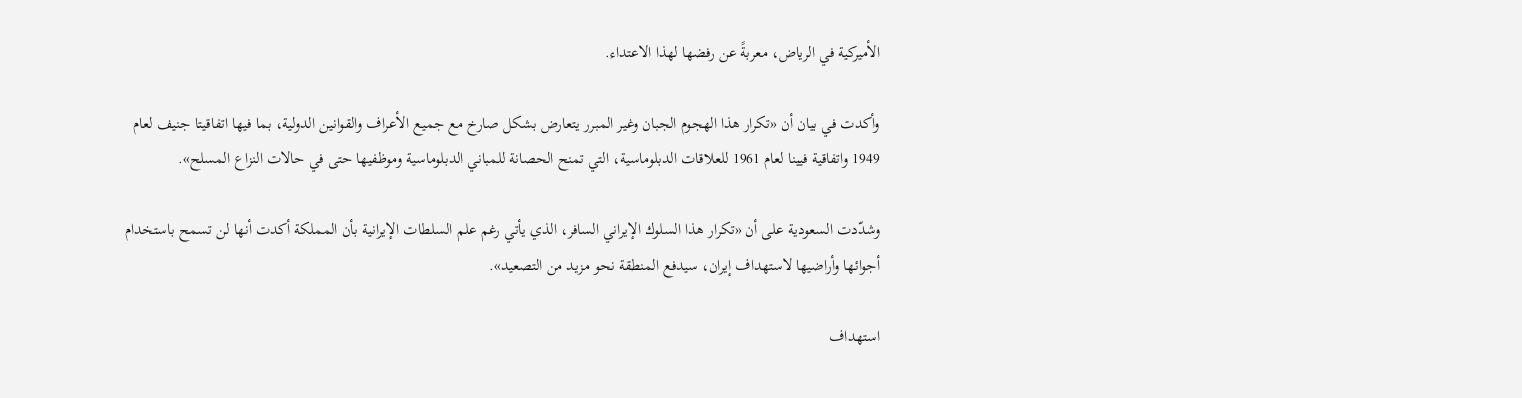الأميركية في الرياض، معربةً عن رفضها لهذا الاعتداء.

وأكدت في بيان أن «تكرار هذا الهجوم الجبان وغير المبرر يتعارض بشكل صارخ مع جميع الأعراف والقوانين الدولية، بما فيها اتفاقيتا جنيف لعام 1949 واتفاقية فيينا لعام 1961 للعلاقات الدبلوماسية، التي تمنح الحصانة للمباني الدبلوماسية وموظفيها حتى في حالات النزاع المسلح».

وشدّدت السعودية على أن «تكرار هذا السلوك الإيراني السافر، الذي يأتي رغم علم السلطات الإيرانية بأن المملكة أكدت أنها لن تسمح باستخدام أجوائها وأراضيها لاستهداف إيران، سيدفع المنطقة نحو مزيد من التصعيد».

استهداف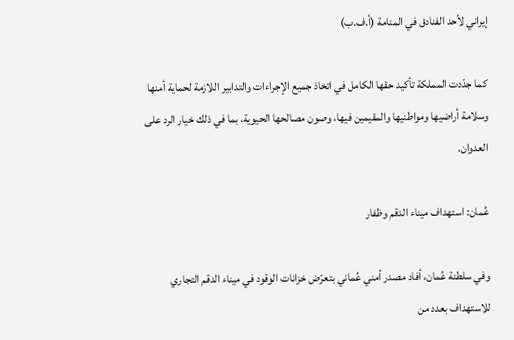إيراني لأحد الفنادق في المنامة (أ.ف.ب)

كما جدّدت المملكة تأكيد حقها الكامل في اتخاذ جميع الإجراءات والتدابير اللازمة لحماية أمنها وسلامة أراضيها ومواطنيها والمقيمين فيها، وصون مصالحها الحيوية، بما في ذلك خيار الرد على العدوان.

عُمان: استهداف ميناء الدقم وظفار

وفي سلطنة عُمان، أفاد مصدر أمني عُماني بتعرّض خزانات الوقود في ميناء الدقم التجاري للاستهداف بعدد من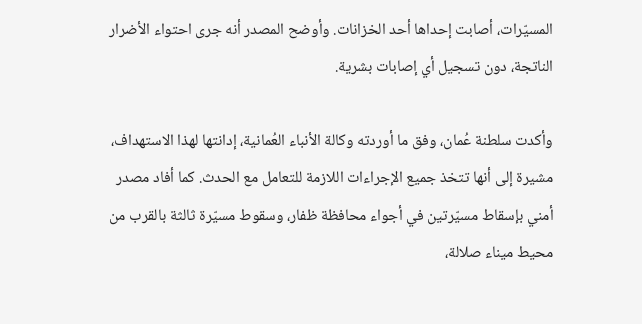المسيّرات، أصابت إحداها أحد الخزانات. وأوضح المصدر أنه جرى احتواء الأضرار الناتجة، دون تسجيل أي إصابات بشرية.

وأكدت سلطنة عُمان، وفق ما أوردته وكالة الأنباء العُمانية، إدانتها لهذا الاستهداف، مشيرة إلى أنها تتخذ جميع الإجراءات اللازمة للتعامل مع الحدث. كما أفاد مصدر أمني بإسقاط مسيّرتين في أجواء محافظة ظفار، وسقوط مسيّرة ثالثة بالقرب من محيط ميناء صلالة،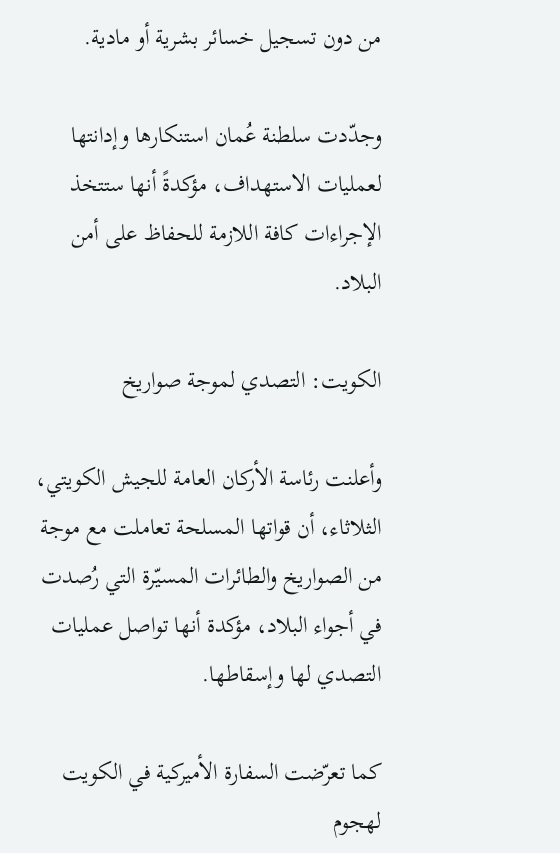من دون تسجيل خسائر بشرية أو مادية.

وجدّدت سلطنة عُمان استنكارها وإدانتها لعمليات الاستهداف، مؤكدةً أنها ستتخذ الإجراءات كافة اللازمة للحفاظ على أمن البلاد.

الكويت: التصدي لموجة صواريخ

وأعلنت رئاسة الأركان العامة للجيش الكويتي، الثلاثاء، أن قواتها المسلحة تعاملت مع موجة من الصواريخ والطائرات المسيّرة التي رُصدت في أجواء البلاد، مؤكدة أنها تواصل عمليات التصدي لها وإسقاطها.

كما تعرّضت السفارة الأميركية في الكويت لهجوم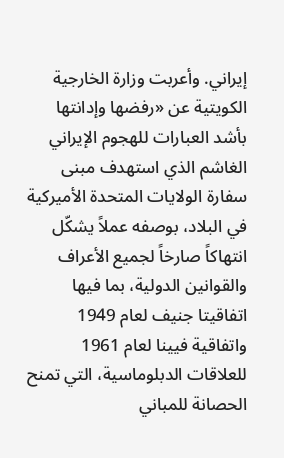إيراني. وأعربت وزارة الخارجية الكويتية عن «رفضها وإدانتها بأشد العبارات للهجوم الإيراني الغاشم الذي استهدف مبنى سفارة الولايات المتحدة الأميركية في البلاد، بوصفه عملاً يشكّل انتهاكاً صارخاً لجميع الأعراف والقوانين الدولية، بما فيها اتفاقيتا جنيف لعام 1949 واتفاقية فيينا لعام 1961 للعلاقات الدبلوماسية، التي تمنح الحصانة للمباني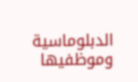الدبلوماسية وموظفيها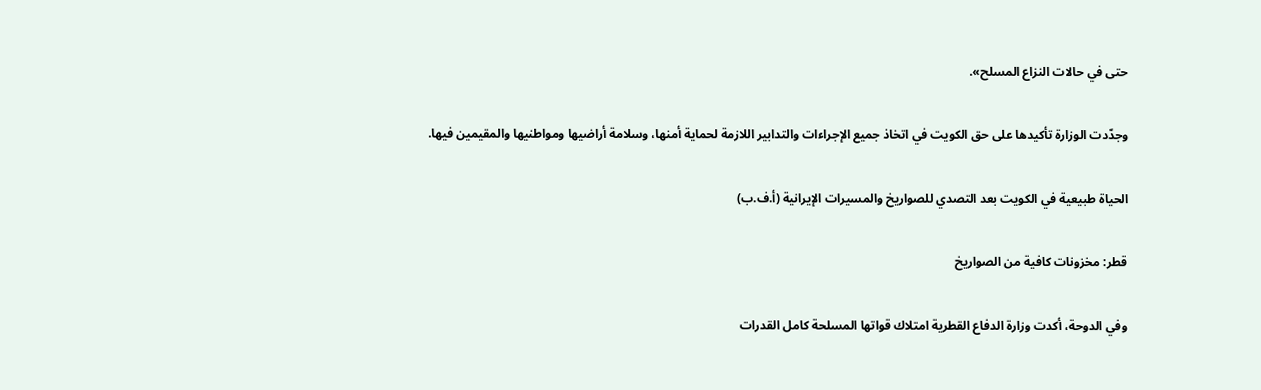حتى في حالات النزاع المسلح».

وجدّدت الوزارة تأكيدها على حق الكويت في اتخاذ جميع الإجراءات والتدابير اللازمة لحماية أمنها، وسلامة أراضيها ومواطنيها والمقيمين فيها.

الحياة طبيعية في الكويت بعد التصدي للصواريخ والمسيرات الإيرانية (أ.ف.ب)

قطر: مخزونات كافية من الصواريخ

وفي الدوحة، أكدت وزارة الدفاع القطرية امتلاك قواتها المسلحة كامل القدرات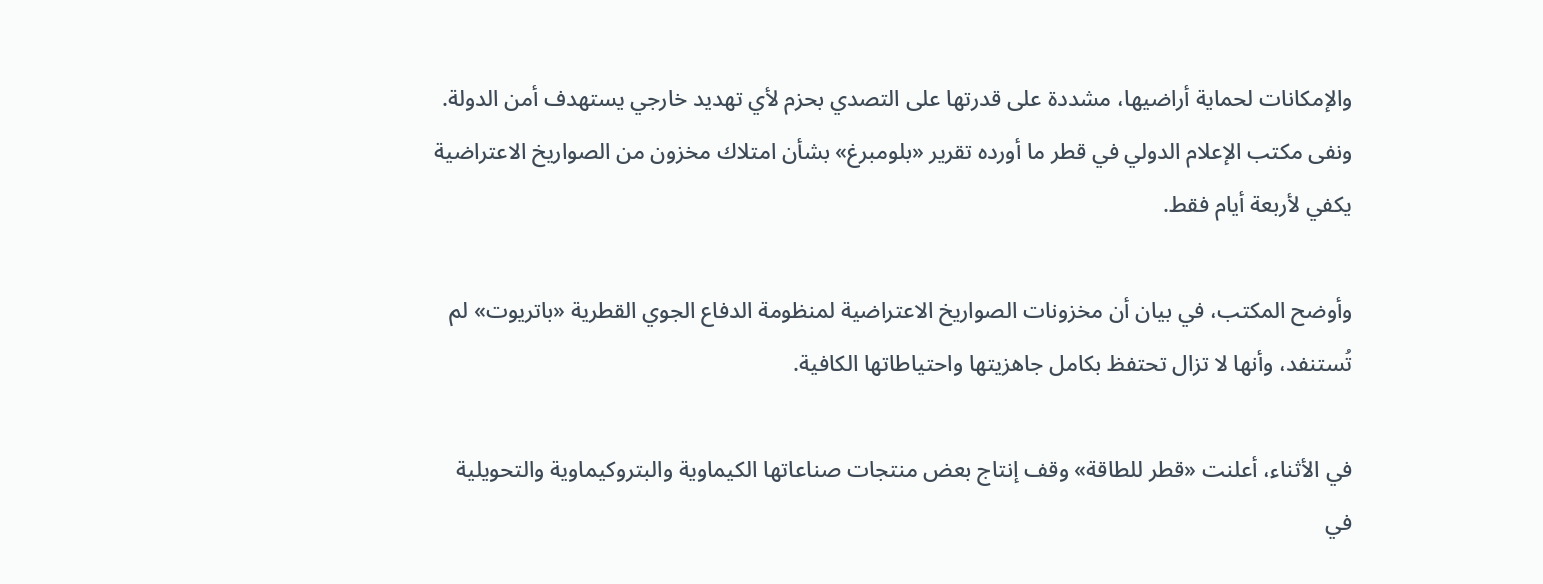والإمكانات لحماية أراضيها، مشددة على قدرتها على التصدي بحزم لأي تهديد خارجي يستهدف أمن الدولة. ونفى مكتب الإعلام الدولي في قطر ما أورده تقرير «بلومبرغ» بشأن امتلاك مخزون من الصواريخ الاعتراضية يكفي لأربعة أيام فقط.

وأوضح المكتب، في بيان أن مخزونات الصواريخ الاعتراضية لمنظومة الدفاع الجوي القطرية «باتريوت» لم تُستنفد، وأنها لا تزال تحتفظ بكامل جاهزيتها واحتياطاتها الكافية.

في الأثناء، أعلنت «قطر للطاقة» وقف إنتاج بعض منتجات صناعاتها الكيماوية والبتروكيماوية والتحويلية في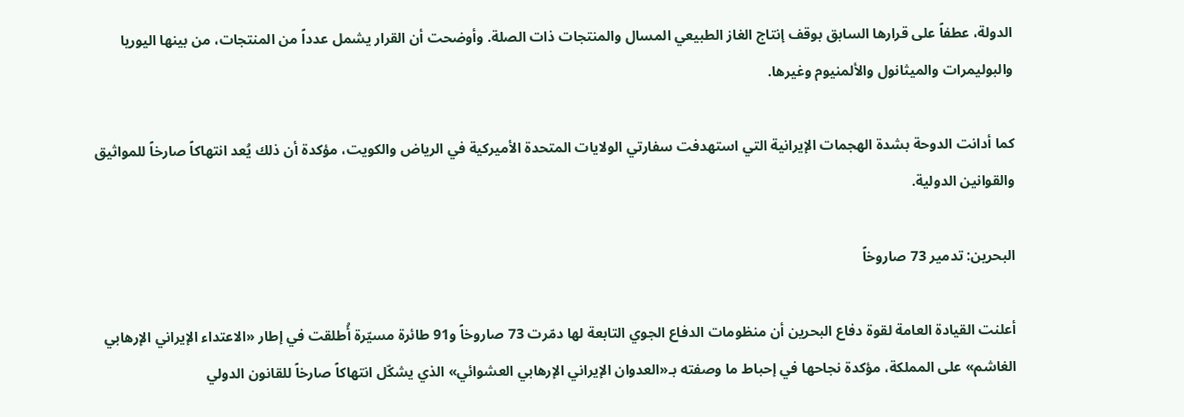الدولة، عطفاً على قرارها السابق بوقف إنتاج الغاز الطبيعي المسال والمنتجات ذات الصلة. وأوضحت أن القرار يشمل عدداً من المنتجات، من بينها اليوريا والبوليمرات والميثانول والألمنيوم وغيرها.

كما أدانت الدوحة بشدة الهجمات الإيرانية التي استهدفت سفارتي الولايات المتحدة الأميركية في الرياض والكويت، مؤكدة أن ذلك يُعد انتهاكاً صارخاً للمواثيق والقوانين الدولية.

البحرين: تدمير 73 صاروخاً

أعلنت القيادة العامة لقوة دفاع البحرين أن منظومات الدفاع الجوي التابعة لها دمّرت 73 صاروخاً و91 طائرة مسيّرة أُطلقت في إطار «الاعتداء الإيراني الإرهابي الغاشم» على المملكة، مؤكدة نجاحها في إحباط ما وصفته بـ«العدوان الإيراني الإرهابي العشوائي» الذي يشكّل انتهاكاً صارخاً للقانون الدولي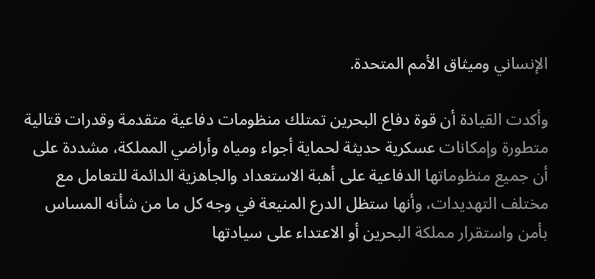الإنساني وميثاق الأمم المتحدة.

وأكدت القيادة أن قوة دفاع البحرين تمتلك منظومات دفاعية متقدمة وقدرات قتالية متطورة وإمكانات عسكرية حديثة لحماية أجواء ومياه وأراضي المملكة، مشددة على أن جميع منظوماتها الدفاعية على أهبة الاستعداد والجاهزية الدائمة للتعامل مع مختلف التهديدات، وأنها ستظل الدرع المنيعة في وجه كل ما من شأنه المساس بأمن واستقرار مملكة البحرين أو الاعتداء على سيادتها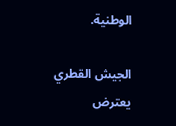الوطنية.

الجيش القطري يعترض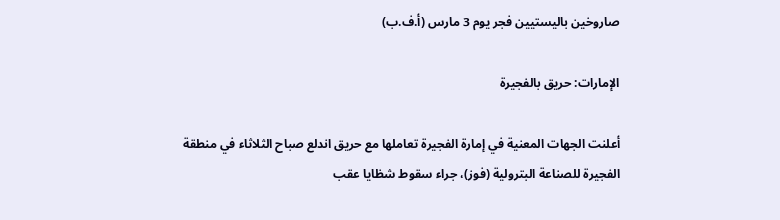صاروخين باليستيين فجر يوم 3 مارس (أ.ف.ب)

الإمارات: حريق بالفجيرة

أعلنت الجهات المعنية في إمارة الفجيرة تعاملها مع حريق اندلع صباح الثلاثاء في منطقة الفجيرة للصناعة البترولية (فوز)، جراء سقوط شظايا عقب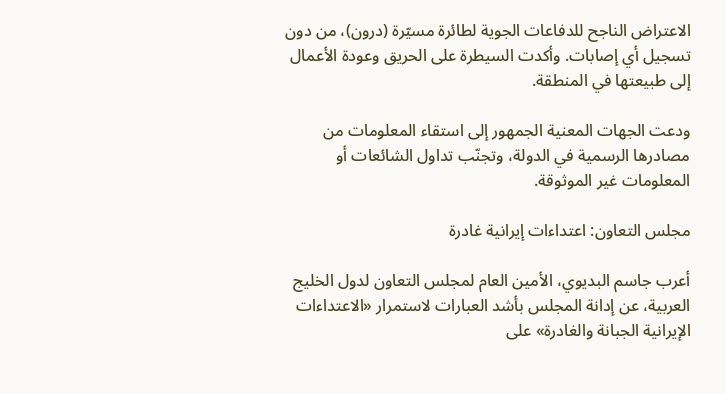الاعتراض الناجح للدفاعات الجوية لطائرة مسيّرة (درون)، من دون تسجيل أي إصابات. وأكدت السيطرة على الحريق وعودة الأعمال إلى طبيعتها في المنطقة.

ودعت الجهات المعنية الجمهور إلى استقاء المعلومات من مصادرها الرسمية في الدولة، وتجنّب تداول الشائعات أو المعلومات غير الموثوقة.

مجلس التعاون: اعتداءات إيرانية غادرة

أعرب جاسم البديوي، الأمين العام لمجلس التعاون لدول الخليج العربية، عن إدانة المجلس بأشد العبارات لاستمرار «الاعتداءات الإيرانية الجبانة والغادرة» على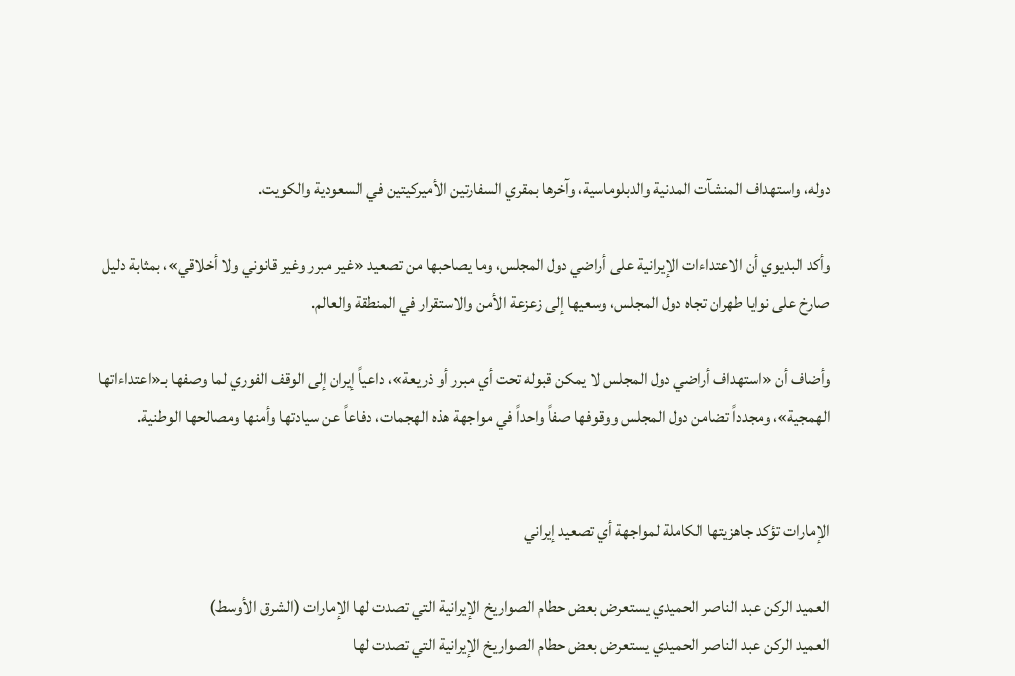دوله، واستهداف المنشآت المدنية والدبلوماسية، وآخرها بمقري السفارتين الأميركيتين في السعودية والكويت.

وأكد البديوي أن الاعتداءات الإيرانية على أراضي دول المجلس، وما يصاحبها من تصعيد «غير مبرر وغير قانوني ولا أخلاقي»، بمثابة دليل صارخ على نوايا طهران تجاه دول المجلس، وسعيها إلى زعزعة الأمن والاستقرار في المنطقة والعالم.

وأضاف أن «استهداف أراضي دول المجلس لا يمكن قبوله تحت أي مبرر أو ذريعة»، داعياً إيران إلى الوقف الفوري لما وصفها بـ«اعتداءاتها الهمجية»، ومجدداً تضامن دول المجلس ووقوفها صفاً واحداً في مواجهة هذه الهجمات، دفاعاً عن سيادتها وأمنها ومصالحها الوطنية.


الإمارات تؤكد جاهزيتها الكاملة لمواجهة أي تصعيد إيراني

العميد الركن عبد الناصر الحميدي يستعرض بعض حطام الصواريخ الإيرانية التي تصدت لها الإمارات (الشرق الأوسط)
العميد الركن عبد الناصر الحميدي يستعرض بعض حطام الصواريخ الإيرانية التي تصدت لها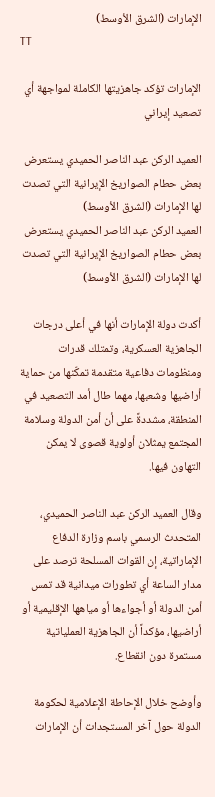الإمارات (الشرق الأوسط)
TT

الإمارات تؤكد جاهزيتها الكاملة لمواجهة أي تصعيد إيراني

العميد الركن عبد الناصر الحميدي يستعرض بعض حطام الصواريخ الإيرانية التي تصدت لها الإمارات (الشرق الأوسط)
العميد الركن عبد الناصر الحميدي يستعرض بعض حطام الصواريخ الإيرانية التي تصدت لها الإمارات (الشرق الأوسط)

أكدت دولة الإمارات أنها في أعلى درجات الجاهزية العسكرية، وتمتلك قدرات ومنظومات دفاعية متقدمة تمكّنها من حماية أراضيها وشعبها، مهما طال أمد التصعيد في المنطقة، مشددةً على أن أمن الدولة وسلامة المجتمع يمثلان أولوية قصوى لا يمكن التهاون فيها.

وقال العميد الركن عبد الناصر الحميدي، المتحدث الرسمي باسم وزارة الدفاع الإماراتية، إن القوات المسلحة ترصد على مدار الساعة أي تطورات ميدانية قد تمس أمن الدولة أو أجواءها أو مياهها الإقليمية أو أراضيها، مؤكداً أن الجاهزية العملياتية مستمرة دون انقطاع.

وأوضح خلال الإحاطة الإعلامية لحكومة الدولة حول آخر المستجدات أن الإمارات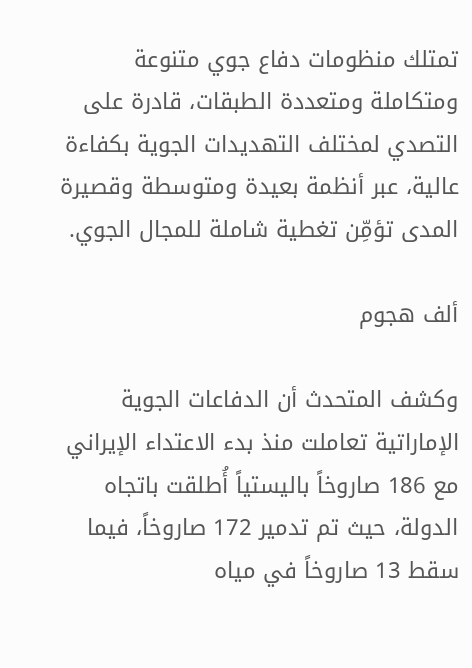تمتلك منظومات دفاع جوي متنوعة ومتكاملة ومتعددة الطبقات، قادرة على التصدي لمختلف التهديدات الجوية بكفاءة عالية، عبر أنظمة بعيدة ومتوسطة وقصيرة المدى تؤمِّن تغطية شاملة للمجال الجوي.

ألف هجوم

وكشف المتحدث أن الدفاعات الجوية الإماراتية تعاملت منذ بدء الاعتداء الإيراني مع 186 صاروخاً باليستياً أُطلقت باتجاه الدولة، حيث تم تدمير 172 صاروخاً، فيما سقط 13 صاروخاً في مياه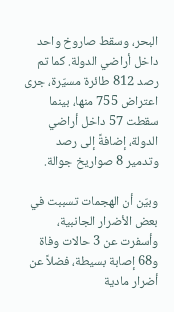البحر، وسقط صاروخ واحد داخل أراضي الدولة. كما تم رصد 812 طائرة مسيّرة، جرى اعتراض 755 منها، بينما سقطت 57 داخل أراضي الدولة، إضافةً إلى رصد وتدمير 8 صواريخ جوالة.

وبيّن أن الهجمات تسببت في بعض الأضرار الجانبية، وأسفرت عن 3 حالات وفاة و68 إصابة بسيطة، فضلاً عن أضرار مادية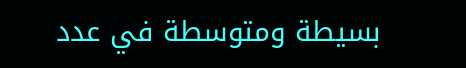بسيطة ومتوسطة في عدد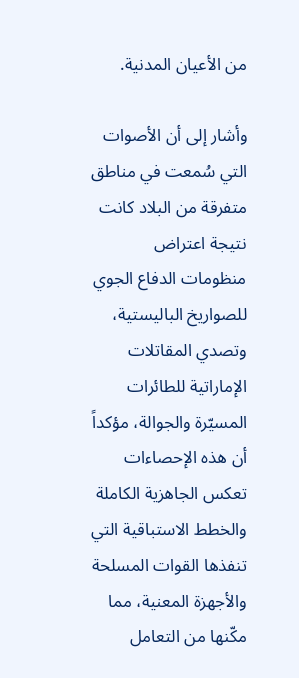من الأعيان المدنية.

وأشار إلى أن الأصوات التي سُمعت في مناطق متفرقة من البلاد كانت نتيجة اعتراض منظومات الدفاع الجوي للصواريخ الباليستية، وتصدي المقاتلات الإماراتية للطائرات المسيّرة والجوالة، مؤكداً أن هذه الإحصاءات تعكس الجاهزية الكاملة والخطط الاستباقية التي تنفذها القوات المسلحة والأجهزة المعنية، مما مكّنها من التعامل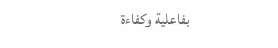بفاعلية وكفاءة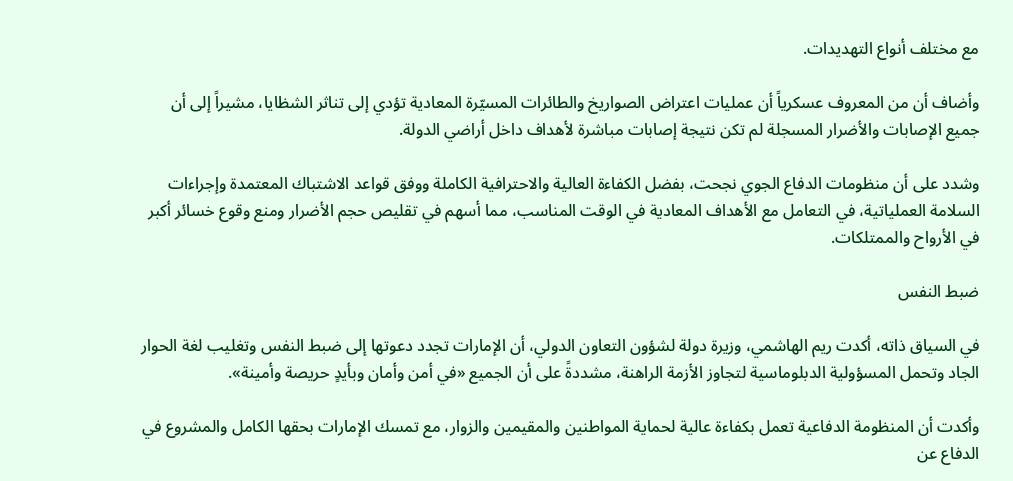مع مختلف أنواع التهديدات.

وأضاف أن من المعروف عسكرياً أن عمليات اعتراض الصواريخ والطائرات المسيّرة المعادية تؤدي إلى تناثر الشظايا، مشيراً إلى أن جميع الإصابات والأضرار المسجلة لم تكن نتيجة إصابات مباشرة لأهداف داخل أراضي الدولة.

وشدد على أن منظومات الدفاع الجوي نجحت، بفضل الكفاءة العالية والاحترافية الكاملة ووفق قواعد الاشتباك المعتمدة وإجراءات السلامة العملياتية، في التعامل مع الأهداف المعادية في الوقت المناسب، مما أسهم في تقليص حجم الأضرار ومنع وقوع خسائر أكبر في الأرواح والممتلكات.

ضبط النفس

في السياق ذاته، أكدت ريم الهاشمي، وزيرة دولة لشؤون التعاون الدولي، أن الإمارات تجدد دعوتها إلى ضبط النفس وتغليب لغة الحوار الجاد وتحمل المسؤولية الدبلوماسية لتجاوز الأزمة الراهنة، مشددةً على أن الجميع «في أمن وأمان وبأيدٍ حريصة وأمينة».

وأكدت أن المنظومة الدفاعية تعمل بكفاءة عالية لحماية المواطنين والمقيمين والزوار، مع تمسك الإمارات بحقها الكامل والمشروع في الدفاع عن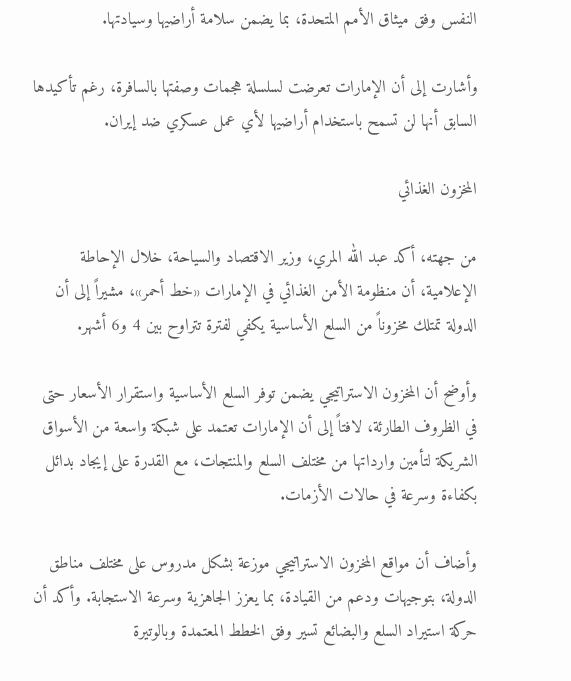النفس وفق ميثاق الأمم المتحدة، بما يضمن سلامة أراضيها وسيادتها.

وأشارت إلى أن الإمارات تعرضت لسلسلة هجمات وصفتها بالسافرة، رغم تأكيدها السابق أنها لن تسمح باستخدام أراضيها لأي عمل عسكري ضد إيران.

المخزون الغذائي

من جهته، أكد عبد الله المري، وزير الاقتصاد والسياحة، خلال الإحاطة الإعلامية، أن منظومة الأمن الغذائي في الإمارات «خط أحمر»، مشيراً إلى أن الدولة تمتلك مخزوناً من السلع الأساسية يكفي لفترة تتراوح بين 4 و6 أشهر.

وأوضح أن المخزون الاستراتيجي يضمن توفر السلع الأساسية واستقرار الأسعار حتى في الظروف الطارئة، لافتاً إلى أن الإمارات تعتمد على شبكة واسعة من الأسواق الشريكة لتأمين وارداتها من مختلف السلع والمنتجات، مع القدرة على إيجاد بدائل بكفاءة وسرعة في حالات الأزمات.

وأضاف أن مواقع المخزون الاستراتيجي موزعة بشكل مدروس على مختلف مناطق الدولة، بتوجيهات ودعم من القيادة، بما يعزز الجاهزية وسرعة الاستجابة. وأكد أن حركة استيراد السلع والبضائع تسير وفق الخطط المعتمدة وبالوتيرة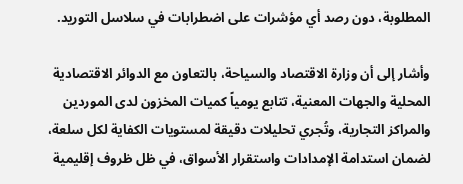المطلوبة، دون رصد أي مؤشرات على اضطرابات في سلاسل التوريد.

وأشار إلى أن وزارة الاقتصاد والسياحة، بالتعاون مع الدوائر الاقتصادية المحلية والجهات المعنية، تتابع يومياً كميات المخزون لدى الموردين والمراكز التجارية، وتُجري تحليلات دقيقة لمستويات الكفاية لكل سلعة، لضمان استدامة الإمدادات واستقرار الأسواق، في ظل ظروف إقليمية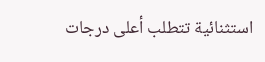استثنائية تتطلب أعلى درجات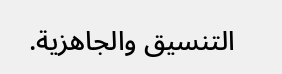التنسيق والجاهزية.